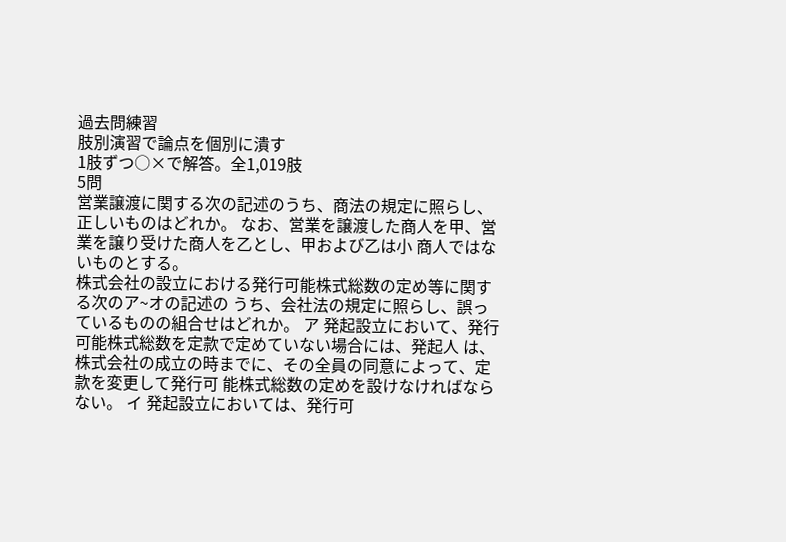過去問練習
肢別演習で論点を個別に潰す
1肢ずつ○×で解答。全1,019肢
5問
営業譲渡に関する次の記述のうち、商法の規定に照らし、正しいものはどれか。 なお、営業を譲渡した商人を甲、営業を譲り受けた商人を乙とし、甲および乙は小 商人ではないものとする。
株式会社の設立における発行可能株式総数の定め等に関する次のア~オの記述の うち、会社法の規定に照らし、誤っているものの組合せはどれか。 ア 発起設立において、発行可能株式総数を定款で定めていない場合には、発起人 は、株式会社の成立の時までに、その全員の同意によって、定款を変更して発行可 能株式総数の定めを設けなければならない。 イ 発起設立においては、発行可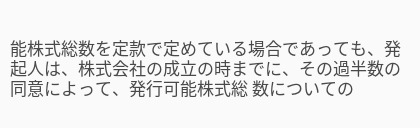能株式総数を定款で定めている場合であっても、発 起人は、株式会社の成立の時までに、その過半数の同意によって、発行可能株式総 数についての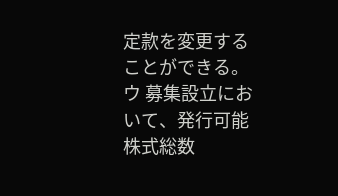定款を変更することができる。 ウ 募集設立において、発行可能株式総数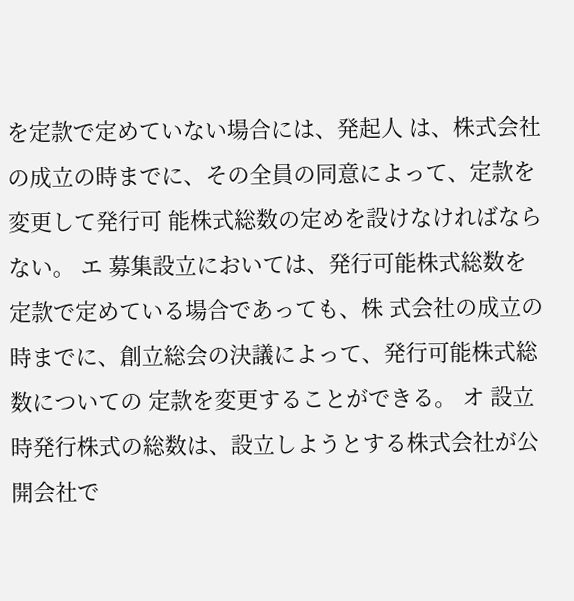を定款で定めていない場合には、発起人 は、株式会社の成立の時までに、その全員の同意によって、定款を変更して発行可 能株式総数の定めを設けなければならない。 エ 募集設立においては、発行可能株式総数を定款で定めている場合であっても、株 式会社の成立の時までに、創立総会の決議によって、発行可能株式総数についての 定款を変更することができる。 オ 設立時発行株式の総数は、設立しようとする株式会社が公開会社で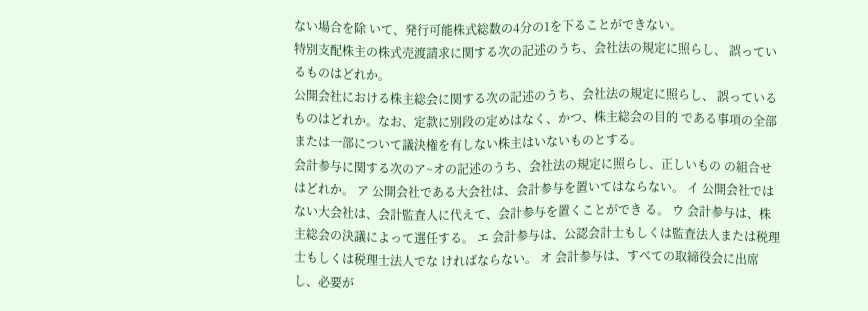ない場合を除 いて、発行可能株式総数の4分の1を下ることができない。
特別支配株主の株式売渡請求に関する次の記述のうち、会社法の規定に照らし、 誤っているものはどれか。
公開会社における株主総会に関する次の記述のうち、会社法の規定に照らし、 誤っているものはどれか。なお、定款に別段の定めはなく、かつ、株主総会の目的 である事項の全部または一部について議決権を有しない株主はいないものとする。
会計参与に関する次のア~オの記述のうち、会社法の規定に照らし、正しいもの の組合せはどれか。 ア 公開会社である大会社は、会計参与を置いてはならない。 イ 公開会社ではない大会社は、会計監査人に代えて、会計参与を置くことができ る。 ウ 会計参与は、株主総会の決議によって選任する。 エ 会計参与は、公認会計士もしくは監査法人または税理士もしくは税理士法人でな ければならない。 オ 会計参与は、すべての取締役会に出席し、必要が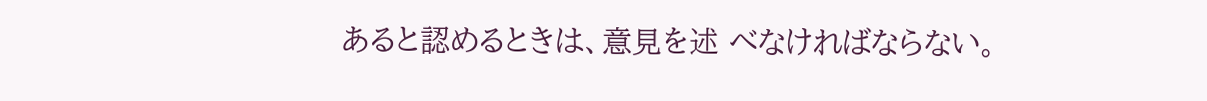あると認めるときは、意見を述 べなければならない。